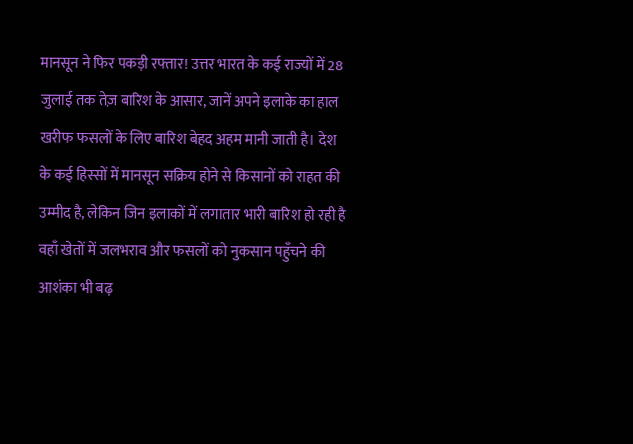मानसून ने फिर पकड़ी रफ्तार! उत्तर भारत के कई राज्यों में 28 जुलाई तक तेज़ बारिश के आसार, जानें अपने इलाके का हाल
खरीफ फसलों के लिए बारिश बेहद अहम मानी जाती है। देश के कई हिस्सों में मानसून सक्रिय होने से किसानों को राहत की उम्मीद है, लेकिन जिन इलाकों में लगातार भारी बारिश हो रही है वहाँ खेतों में जलभराव और फसलों को नुकसान पहुँचने की आशंका भी बढ़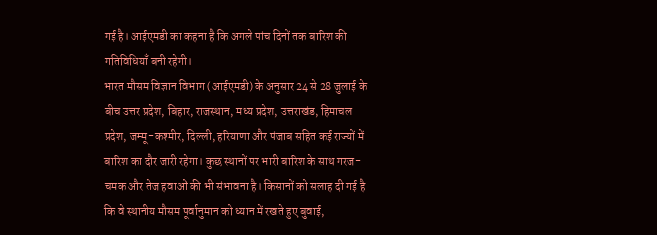गई है। आईएमडी का कहना है कि अगले पांच दिनों तक बारिश की गतिविधियाँ बनी रहेगी।
भारत मौसम विज्ञान विभाग (आईएमडी) के अनुसार 24 से 28 जुलाई के बीच उत्तर प्रदेश, बिहार, राजस्थान, मध्य प्रदेश, उत्तराखंड, हिमाचल प्रदेश, जम्मू-कश्मीर, दिल्ली, हरियाणा और पंजाब सहित कई राज्यों में बारिश का दौर जारी रहेगा। कुछ स्थानों पर भारी बारिश के साथ गरज-चमक और तेज हवाओं की भी संभावना है। किसानों को सलाह दी गई है कि वे स्थानीय मौसम पूर्वानुमान को ध्यान में रखते हुए बुवाई,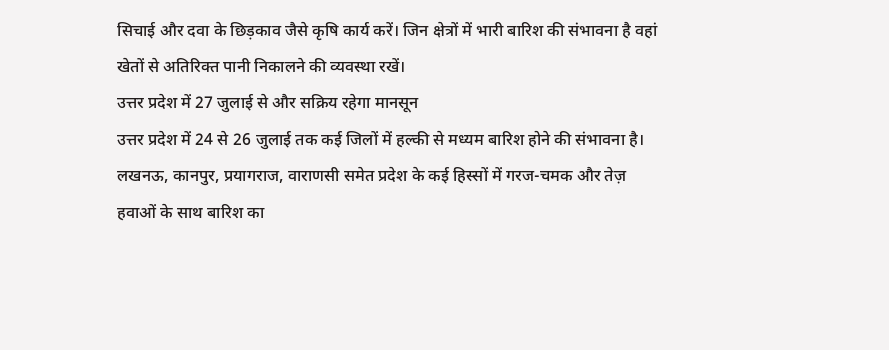सिचाई और दवा के छिड़काव जैसे कृषि कार्य करें। जिन क्षेत्रों में भारी बारिश की संभावना है वहां खेतों से अतिरिक्त पानी निकालने की व्यवस्था रखें।
उत्तर प्रदेश में 27 जुलाई से और सक्रिय रहेगा मानसून
उत्तर प्रदेश में 24 से 26 जुलाई तक कई जिलों में हल्की से मध्यम बारिश होने की संभावना है। लखनऊ, कानपुर, प्रयागराज, वाराणसी समेत प्रदेश के कई हिस्सों में गरज-चमक और तेज़ हवाओं के साथ बारिश का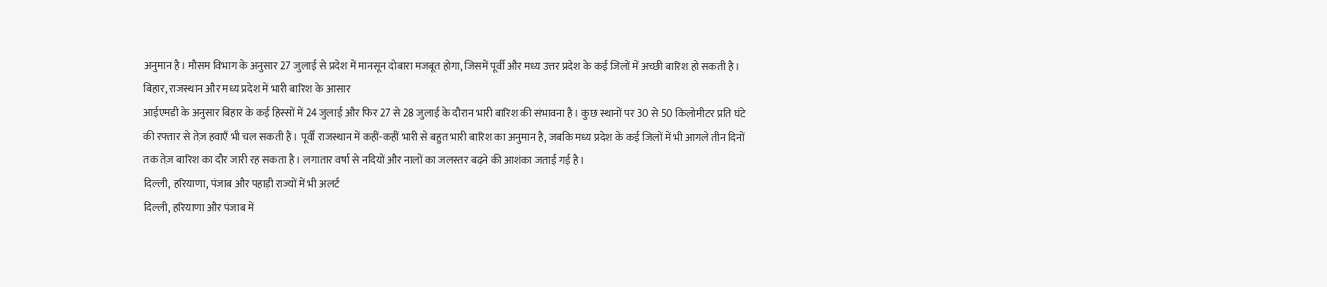अनुमान है। मौसम विभाग के अनुसार 27 जुलाई से प्रदेश में मानसून दोबारा मजबूत होगा, जिसमें पूर्वी और मध्य उत्तर प्रदेश के कई जिलों में अच्छी बारिश हो सकती है।
बिहार, राजस्थान और मध्य प्रदेश में भारी बारिश के आसार
आईएमडी के अनुसार बिहार के कई हिस्सों में 24 जुलाई और फिर 27 से 28 जुलाई के दौरान भारी बारिश की संभावना है। कुछ स्थानों पर 30 से 50 किलोमीटर प्रति घंटे की रफ्तार से तेज़ हवाएँ भी चल सकती हैं। पूर्वी राजस्थान में कहीं-कहीं भारी से बहुत भारी बारिश का अनुमान है, जबकि मध्य प्रदेश के कई जिलों में भी आगले तीन दिनों तक तेज़ बारिश का दौर जारी रह सकता है। लगातार वर्षा से नदियों और नालों का जलस्तर बढ़ने की आशंका जताई गई है।
दिल्ली, हरियाणा, पंजाब और पहाड़ी राज्यों में भी अलर्ट
दिल्ली, हरियाणा और पंजाब में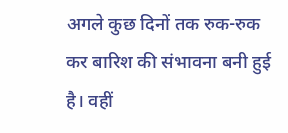अगले कुछ दिनों तक रुक-रुक कर बारिश की संभावना बनी हुई है। वहीं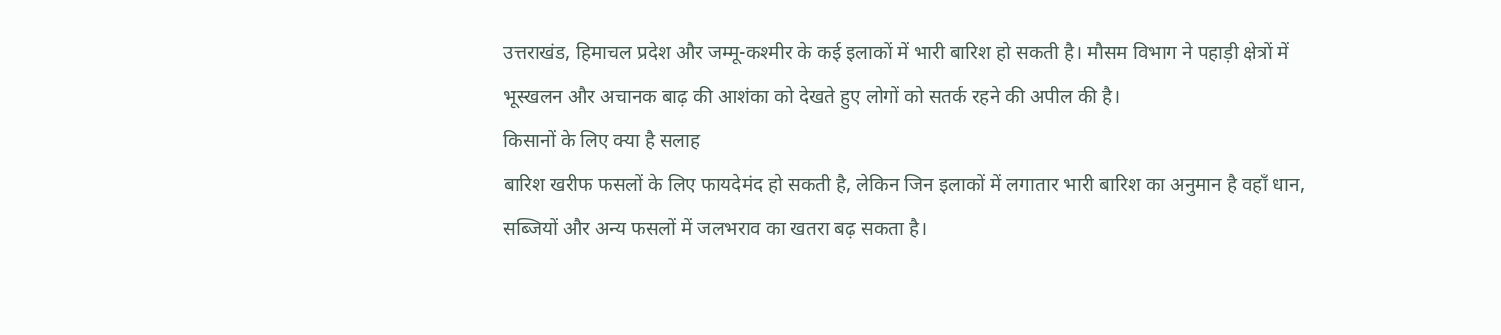उत्तराखंड, हिमाचल प्रदेश और जम्मू-कश्मीर के कई इलाकों में भारी बारिश हो सकती है। मौसम विभाग ने पहाड़ी क्षेत्रों में भूस्खलन और अचानक बाढ़ की आशंका को देखते हुए लोगों को सतर्क रहने की अपील की है।
किसानों के लिए क्या है सलाह
बारिश खरीफ फसलों के लिए फायदेमंद हो सकती है, लेकिन जिन इलाकों में लगातार भारी बारिश का अनुमान है वहाँ धान, सब्जियों और अन्य फसलों में जलभराव का खतरा बढ़ सकता है।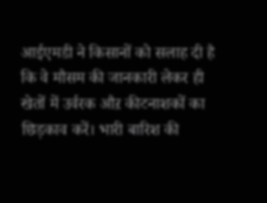आईएमडी ने किसानों को सलाह दी है कि वे मौसम की जानकारी लेकर ही खेतों में उर्वरक औऱ कीटनाशकों का छिड़काव करें। भारी बारिश की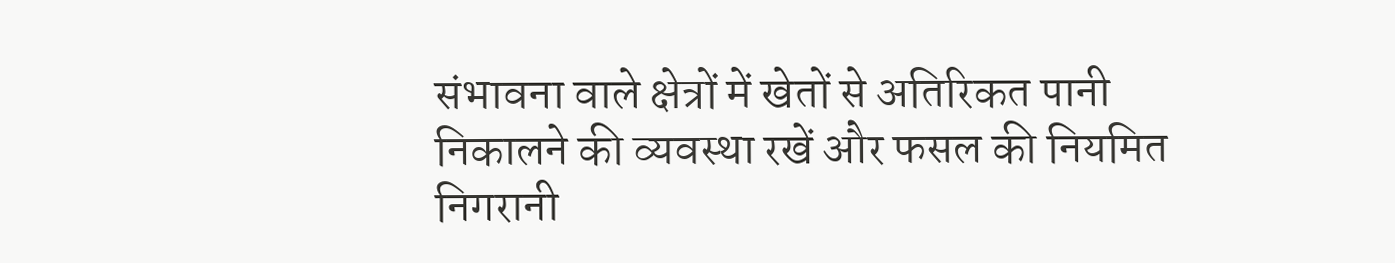संभावना वाले क्षेत्रों में खेतों से अतिरिकत पानी निकालने की व्यवस्था रखें और फसल की नियमित निगरानी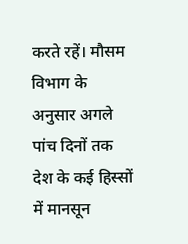करते रहें। मौसम विभाग के अनुसार अगले पांच दिनों तक देश के कई हिस्सों में मानसून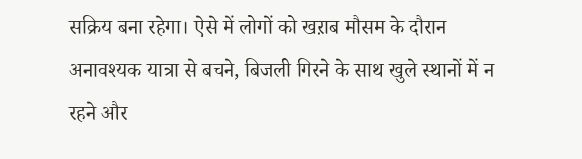सक्रिय बना रहेगा। ऐसे में लोगों को खऱाब मौसम के दौरान अनावश्यक यात्रा से बचने, बिजली गिरने के साथ खुले स्थानों में न रहने और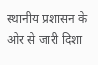स्थानीय प्रशासन के ओर से जारी दिशा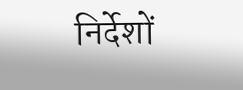निर्देशों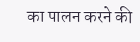का पालन करने की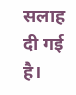सलाह दी गई है।